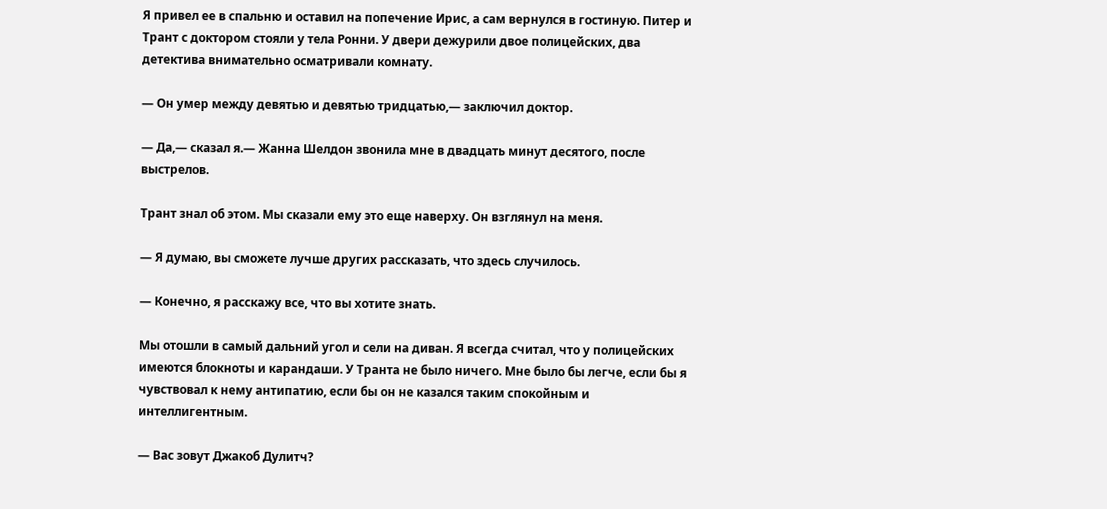Я привел ее в спальню и оставил на попечение Ирис, а сам вернулся в гостиную. Питер и Трант с доктором стояли у тела Ронни. У двери дежурили двое полицейских, два детектива внимательно осматривали комнату.

— Он умер между девятью и девятью тридцатью,— заключил доктор.

— Да,— сказал я.— Жанна Шелдон звонила мне в двадцать минут десятого, после выстрелов.

Трант знал об этом. Мы сказали ему это еще наверху. Он взглянул на меня.

— Я думаю, вы сможете лучше других рассказать, что здесь случилось.

— Конечно, я расскажу все, что вы хотите знать.

Мы отошли в самый дальний угол и сели на диван. Я всегда считал, что у полицейских имеются блокноты и карандаши. У Транта не было ничего. Мне было бы легче, если бы я чувствовал к нему антипатию, если бы он не казался таким спокойным и интеллигентным.

— Вас зовут Джакоб Дулитч?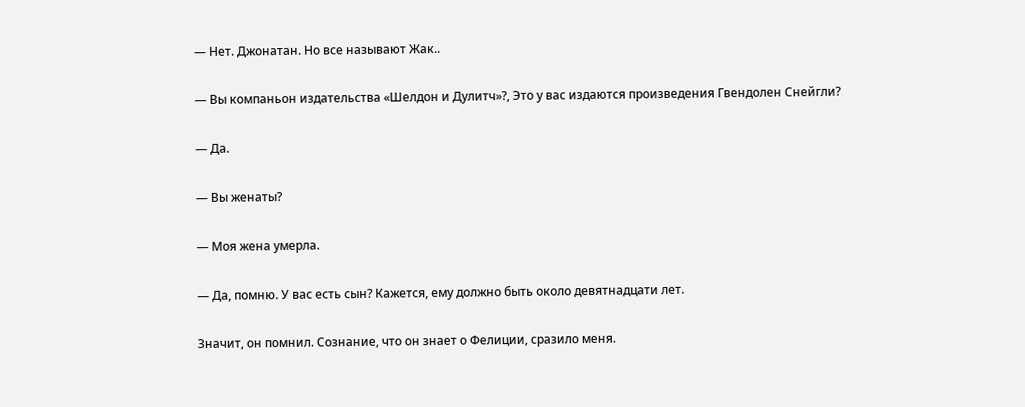— Нет. Джонатан. Но все называют Жак..

— Вы компаньон издательства «Шелдон и Дулитч»?, Это у вас издаются произведения Гвендолен Снейгли?

— Да.

— Вы женаты?

— Моя жена умерла.

— Да, помню. У вас есть сын? Кажется, ему должно быть около девятнадцати лет.

Значит, он помнил. Сознание, что он знает о Фелиции, сразило меня.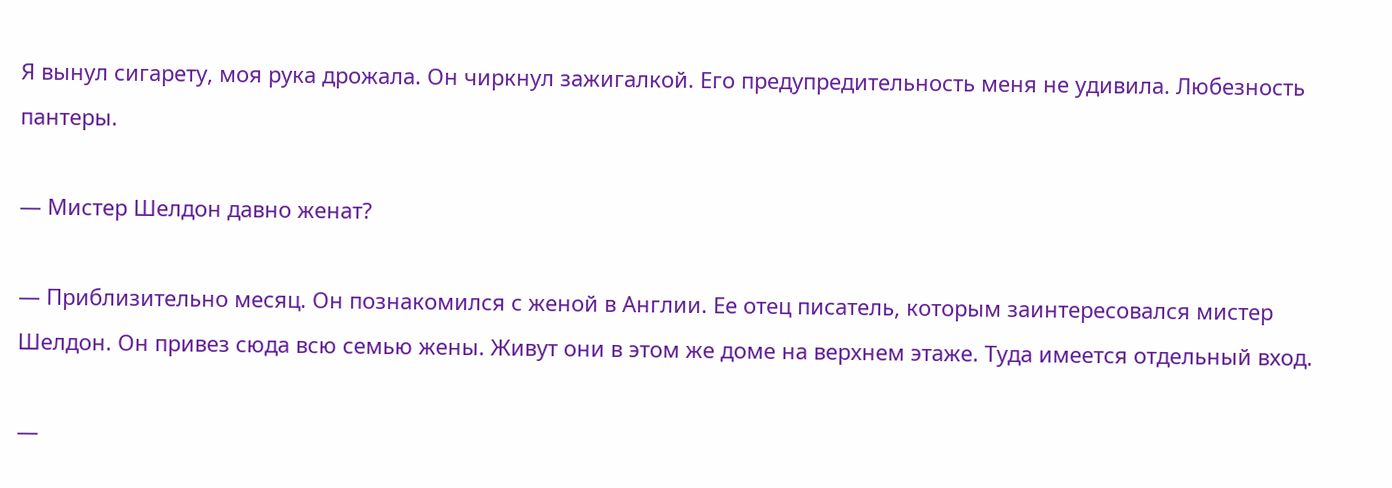Я вынул сигарету, моя рука дрожала. Он чиркнул зажигалкой. Его предупредительность меня не удивила. Любезность пантеры.

— Мистер Шелдон давно женат?

— Приблизительно месяц. Он познакомился с женой в Англии. Ее отец писатель, которым заинтересовался мистер Шелдон. Он привез сюда всю семью жены. Живут они в этом же доме на верхнем этаже. Туда имеется отдельный вход.

—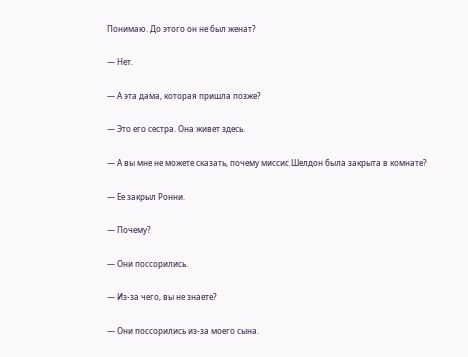Понимаю. До этого он не был женат?

— Нет.

— А эта дама, которая пришла позже?

— Это его сестра. Она живет здесь.

— А вы мне не можете сказать, почему миссис Шелдон была закрыта в комнате?

— Ее закрыл Ронни.

— Почему?

— Они поссорились.

— Из-за чего, вы не знаете?

— Они поссорились из-за моего сына.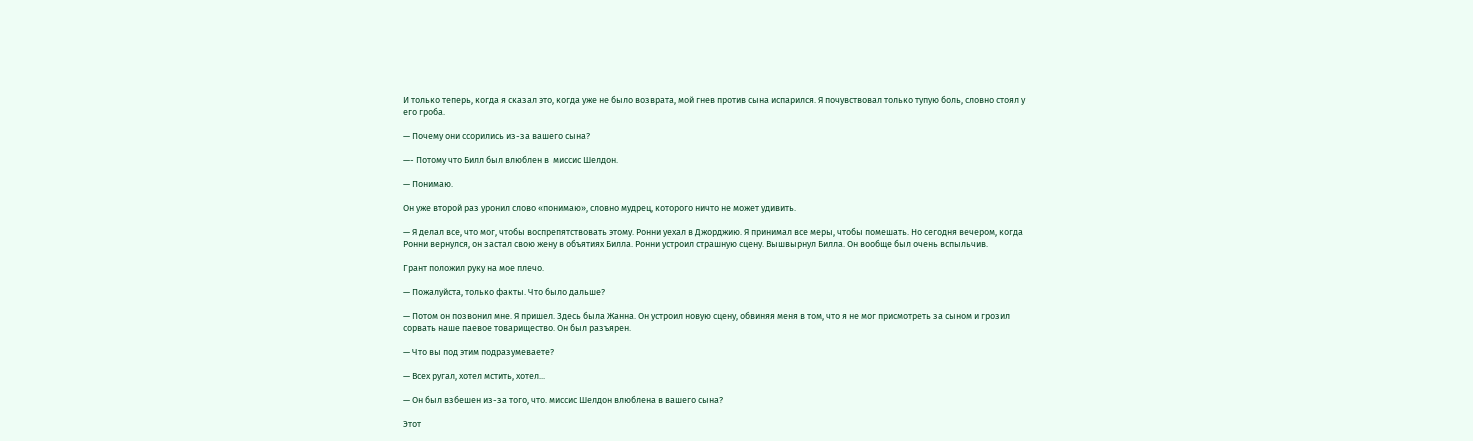И только теперь, когда я сказал это, когда уже не было возврата, мой гнев против сына испарился. Я почувствовал только тупую боль, словно стоял у его гроба.

— Почему они ссорились из-за вашего сына?

—- Потому что Билл был влюблен в  миссис Шелдон.

— Понимаю.

Он уже второй раз уронил слово «понимаю», словно мудрец, которого ничто не может удивить.

— Я делал все, что мог, чтобы воспрепятствовать этому. Ронни уехал в Джорджию. Я принимал все меры, чтобы помешать. Но сегодня вечером, когда Ронни вернулся, он застал свою жену в объятиях Билла. Ронни устроил страшную сцену. Вышвырнул Билла. Он вообще был очень вспыльчив.

Грант положил руку на мое плечо.

— Пожалуйста, только факты. Что было дальше?

— Потом он позвонил мне. Я пришел. Здесь была Жанна. Он устроил новую сцену, обвиняя меня в том, что я не мог присмотреть за сыном и грозил сорвать наше паевое товарищество. Он был разъярен.

— Что вы под этим подразумеваете?

— Всех ругал, хотел мстить, хотел...

— Он был взбешен из-за того, что. миссис Шелдон влюблена в вашего сына?

Этот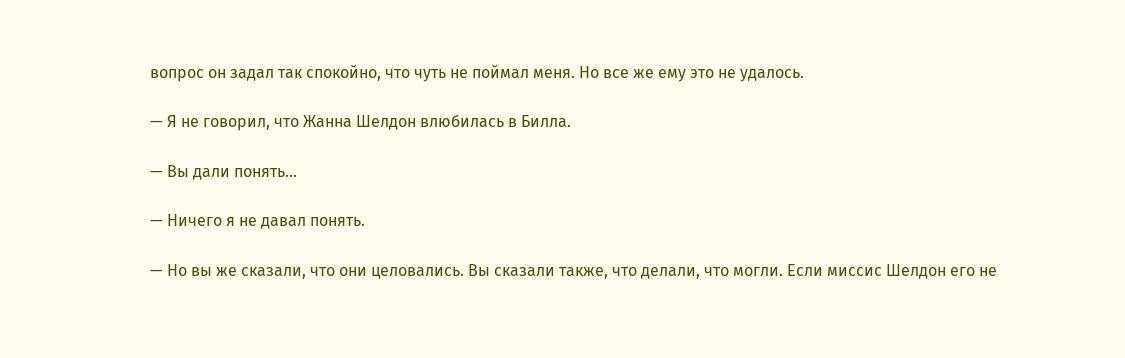вопрос он задал так спокойно, что чуть не поймал меня. Но все же ему это не удалось.

— Я не говорил, что Жанна Шелдон влюбилась в Билла.

— Вы дали понять...

— Ничего я не давал понять.

— Но вы же сказали, что они целовались. Вы сказали также, что делали, что могли. Если миссис Шелдон его не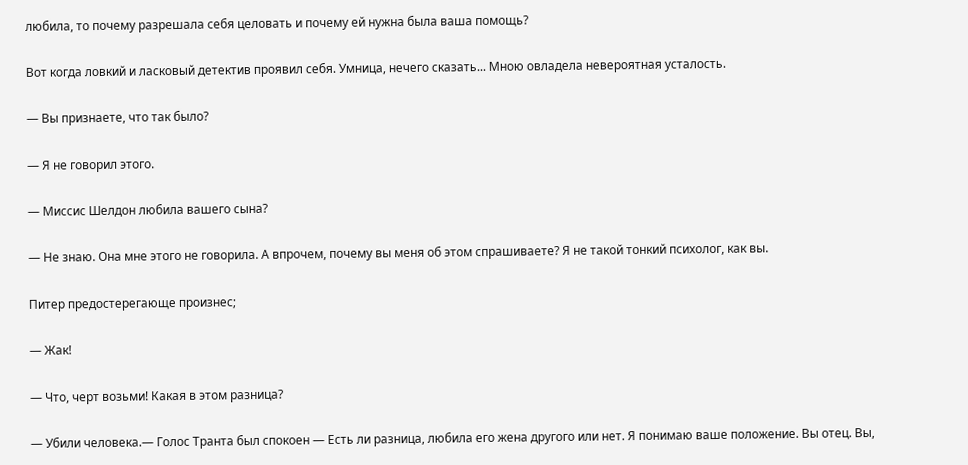любила, то почему разрешала себя целовать и почему ей нужна была ваша помощь?

Вот когда ловкий и ласковый детектив проявил себя. Умница, нечего сказать... Мною овладела невероятная усталость.

— Вы признаете, что так было?

— Я не говорил этого.

— Миссис Шелдон любила вашего сына?

— Не знаю. Она мне этого не говорила. А впрочем, почему вы меня об этом спрашиваете? Я не такой тонкий психолог, как вы.

Питер предостерегающе произнес;

— Жак!

— Что, черт возьми! Какая в этом разница?

— Убили человека.— Голос Транта был спокоен — Есть ли разница, любила его жена другого или нет. Я понимаю ваше положение. Вы отец. Вы,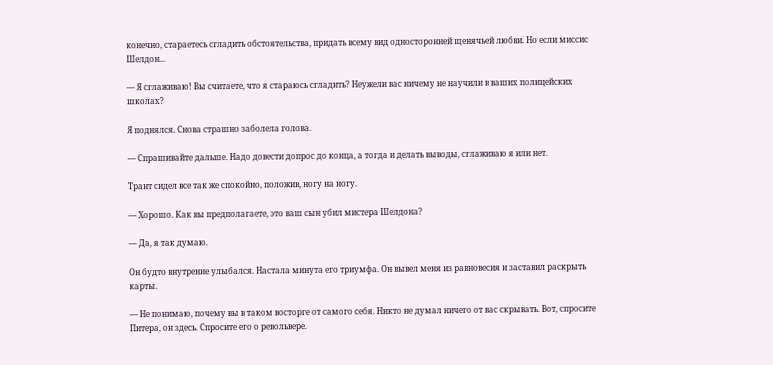конечно, стараетесь сгладить обстоятельства, придать всему вид односторонней щенячьей любви. Но если миссис Шелдон...

— Я сглаживаю! Вы считаете, что я стараюсь сгладить? Неужели вас ничему не научили в ваших полицейских школах?

Я поднялся. Снова страшно заболела голова.

— Спрашивайте дальше. Надо довести допрос до конца, а тогда и делать выводы, сглаживаю я или нет.

Трант сидел все так же спокойно, положив, ногу на ногу.

— Хорошо. Как вы предполагаете, это ваш сын убил мистера Шелдона?

— Да, я так думаю.

Он будто внутренне улыбался. Настала минута его триумфа. Он вывел меня из равновесия и заставил раскрыть карты.

— Не понимаю, почему вы в таком восторге от самого себя. Никто не думал ничего от вас скрывать. Вот, спросите Питера, он здесь. Спросите его о револьвере.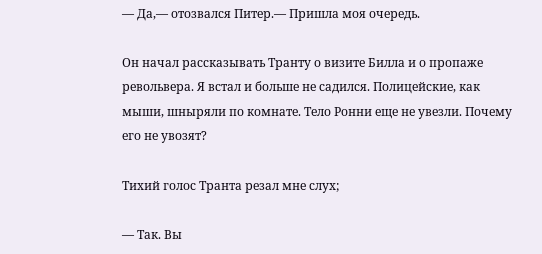— Да,— отозвался Питер.— Пришла моя очередь.

Он начал рассказывать Транту о визите Билла и о пропаже револьвера. Я встал и больше не садился. Полицейские, как мыши, шныряли по комнате. Тело Ронни еще не увезли. Почему его не увозят?

Тихий голос Транта резал мне слух;

— Так. Вы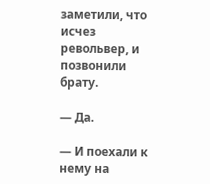заметили, что исчез револьвер, и позвонили брату.

— Да.

— И поехали к нему на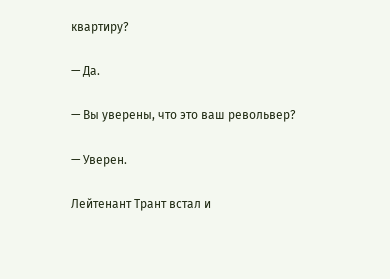квартиру?

— Да.

— Вы уверены, что это ваш револьвер?

— Уверен.

Лейтенант Трант встал и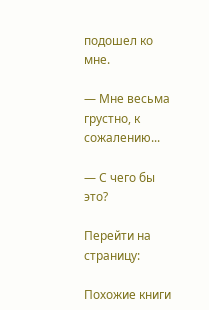подошел ко мне.

— Мне весьма грустно, к сожалению...

— С чего бы это?

Перейти на страницу:

Похожие книги